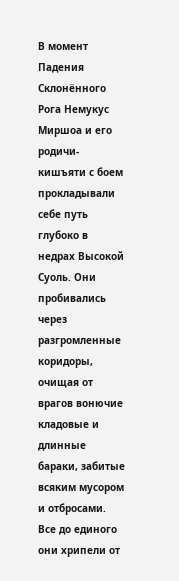В момент Падения Склонённого Рога Немукус Миршоа и его родичи-кишъяти с боем прокладывали себе путь глубоко в недрах Высокой Суоль. Они пробивались через разгромленные коридоры, очищая от врагов вонючие кладовые и длинные бараки, забитые всяким мусором и отбросами. Все до единого они хрипели от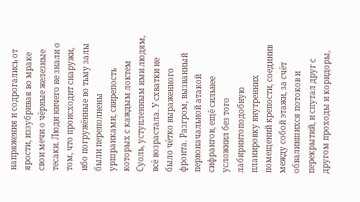напряжения и содрогались от ярости, иззубривая во мраке свои мечи о чёрные железные тесаки. Люди ничего не знали о том, что происходит снаружи, ибо погружённые во тьму залы были переполнены уршранками, свирепость которых с каждым локтем Суоль, уступленным ими людям, всё возрастала. У схватки не было чётко выраженного фронта. Разгром, вызванный первоначальной атакой сифрангов, ещё сильнее усложнил без того лабиринтоподобную планировку внутренних помещений крепости, соединив между собой этажи, за счёт обвалившихся потоков и перекрытий, и спутал друг с другом проходы и коридоры,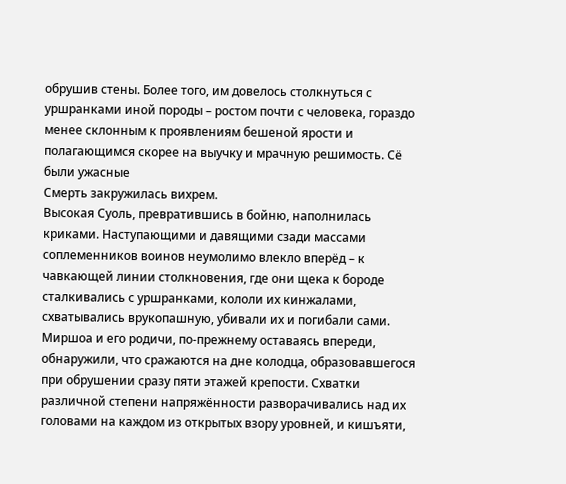обрушив стены. Более того, им довелось столкнуться с уршранками иной породы – ростом почти с человека, гораздо менее склонным к проявлениям бешеной ярости и полагающимся скорее на выучку и мрачную решимость. Сё были ужасные
Смерть закружилась вихрем.
Высокая Суоль, превратившись в бойню, наполнилась криками. Наступающими и давящими сзади массами соплеменников воинов неумолимо влекло вперёд – к чавкающей линии столкновения, где они щека к бороде сталкивались с уршранками, кололи их кинжалами, схватывались врукопашную, убивали их и погибали сами. Миршоа и его родичи, по-прежнему оставаясь впереди, обнаружили, что сражаются на дне колодца, образовавшегося при обрушении сразу пяти этажей крепости. Схватки различной степени напряжённости разворачивались над их головами на каждом из открытых взору уровней, и кишъяти,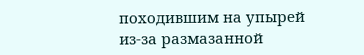походившим на упырей из-за размазанной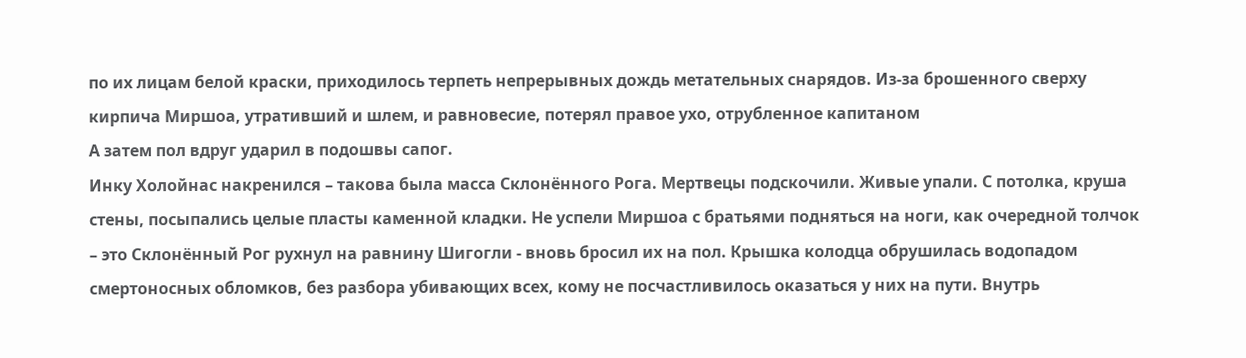по их лицам белой краски, приходилось терпеть непрерывных дождь метательных снарядов. Из-за брошенного сверху кирпича Миршоа, утративший и шлем, и равновесие, потерял правое ухо, отрубленное капитаном
А затем пол вдруг ударил в подошвы сапог.
Инку Холойнас накренился – такова была масса Склонённого Рога. Мертвецы подскочили. Живые упали. С потолка, круша стены, посыпались целые пласты каменной кладки. Не успели Миршоа с братьями подняться на ноги, как очередной толчок – это Склонённый Рог рухнул на равнину Шигогли - вновь бросил их на пол. Крышка колодца обрушилась водопадом смертоносных обломков, без разбора убивающих всех, кому не посчастливилось оказаться у них на пути. Внутрь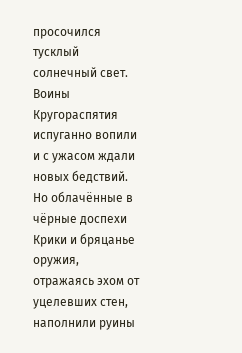просочился тусклый солнечный свет. Воины Кругораспятия испуганно вопили и с ужасом ждали новых бедствий. Но облачённые в чёрные доспехи
Крики и бряцанье оружия, отражаясь эхом от уцелевших стен, наполнили руины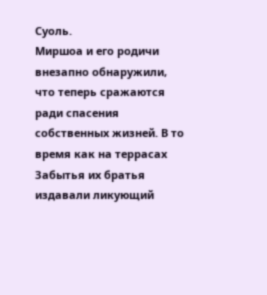Суоль.
Миршоа и его родичи внезапно обнаружили, что теперь сражаются ради спасения собственных жизней. В то время как на террасах Забытья их братья издавали ликующий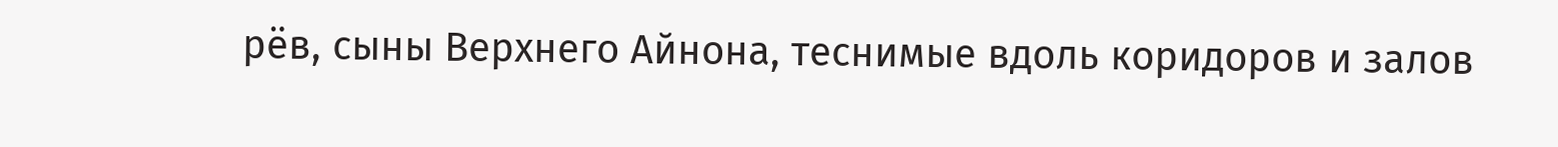рёв, сыны Верхнего Айнона, теснимые вдоль коридоров и залов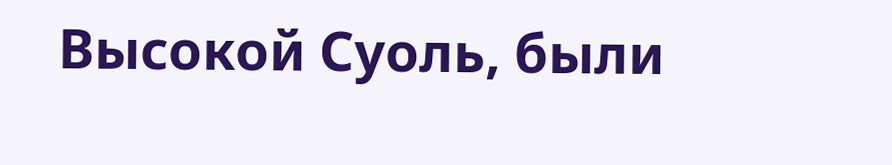Высокой Суоль, были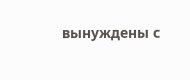вынуждены с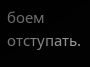боем отступать.